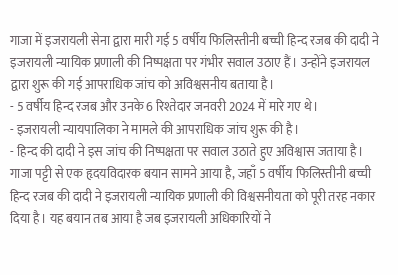गाजा में इजरायली सेना द्वारा मारी गई 5 वर्षीय फिलिस्तीनी बच्ची हिन्द रजब की दादी ने इजरायली न्यायिक प्रणाली की निष्पक्षता पर गंभीर सवाल उठाए हैं। उन्होंने इजरायल द्वारा शुरू की गई आपराधिक जांच को अविश्वसनीय बताया है।
- 5 वर्षीय हिन्द रजब और उनके 6 रिश्तेदार जनवरी 2024 में मारे गए थे।
- इजरायली न्यायपालिका ने मामले की आपराधिक जांच शुरू की है।
- हिन्द की दादी ने इस जांच की निष्पक्षता पर सवाल उठाते हुए अविश्वास जताया है।
गाजा पट्टी से एक हृदयविदारक बयान सामने आया है, जहाँ 5 वर्षीय फिलिस्तीनी बच्ची हिन्द रजब की दादी ने इजरायली न्यायिक प्रणाली की विश्वसनीयता को पूरी तरह नकार दिया है। यह बयान तब आया है जब इजरायली अधिकारियों ने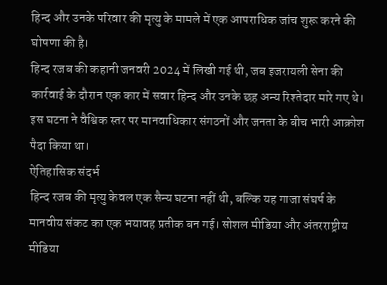हिन्द और उनके परिवार की मृत्यु के मामले में एक आपराधिक जांच शुरू करने की घोषणा की है।
हिन्द रजब की कहानी जनवरी 2024 में लिखी गई थी, जब इजरायली सेना की कार्रवाई के दौरान एक कार में सवार हिन्द और उनके छह अन्य रिश्तेदार मारे गए थे। इस घटना ने वैश्विक स्तर पर मानवाधिकार संगठनों और जनता के बीच भारी आक्रोश पैदा किया था।
ऐतिहासिक संदर्भ
हिन्द रजब की मृत्यु केवल एक सैन्य घटना नहीं थी, बल्कि यह गाजा संघर्ष के मानवीय संकट का एक भयावह प्रतीक बन गई। सोशल मीडिया और अंतरराष्ट्रीय मीडिया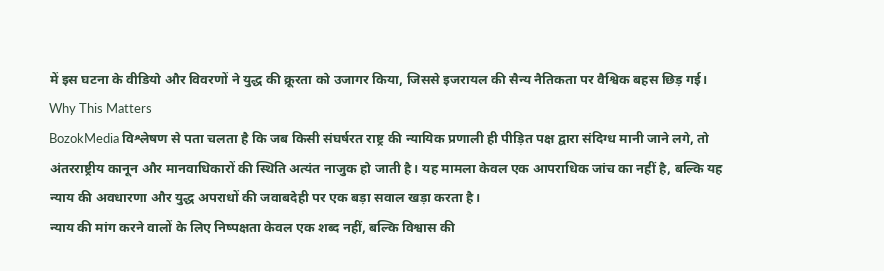में इस घटना के वीडियो और विवरणों ने युद्ध की क्रूरता को उजागर किया, जिससे इजरायल की सैन्य नैतिकता पर वैश्विक बहस छिड़ गई।
Why This Matters
BozokMedia विश्लेषण से पता चलता है कि जब किसी संघर्षरत राष्ट्र की न्यायिक प्रणाली ही पीड़ित पक्ष द्वारा संदिग्ध मानी जाने लगे, तो अंतरराष्ट्रीय कानून और मानवाधिकारों की स्थिति अत्यंत नाजुक हो जाती है। यह मामला केवल एक आपराधिक जांच का नहीं है, बल्कि यह न्याय की अवधारणा और युद्ध अपराधों की जवाबदेही पर एक बड़ा सवाल खड़ा करता है।
न्याय की मांग करने वालों के लिए निष्पक्षता केवल एक शब्द नहीं, बल्कि विश्वास की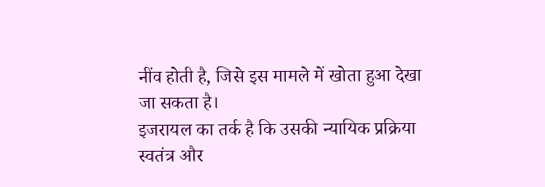नींव होती है, जिसे इस मामले में खोता हुआ देखा जा सकता है।
इजरायल का तर्क है कि उसकी न्यायिक प्रक्रिया स्वतंत्र और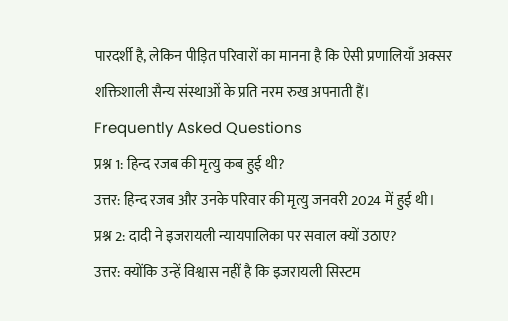पारदर्शी है, लेकिन पीड़ित परिवारों का मानना है कि ऐसी प्रणालियाँ अक्सर शक्तिशाली सैन्य संस्थाओं के प्रति नरम रुख अपनाती हैं।
Frequently Asked Questions
प्रश्न 1: हिन्द रजब की मृत्यु कब हुई थी?
उत्तर: हिन्द रजब और उनके परिवार की मृत्यु जनवरी 2024 में हुई थी।
प्रश्न 2: दादी ने इजरायली न्यायपालिका पर सवाल क्यों उठाए?
उत्तर: क्योंकि उन्हें विश्वास नहीं है कि इजरायली सिस्टम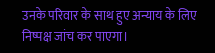उनके परिवार के साथ हुए अन्याय के लिए निष्पक्ष जांच कर पाएगा।